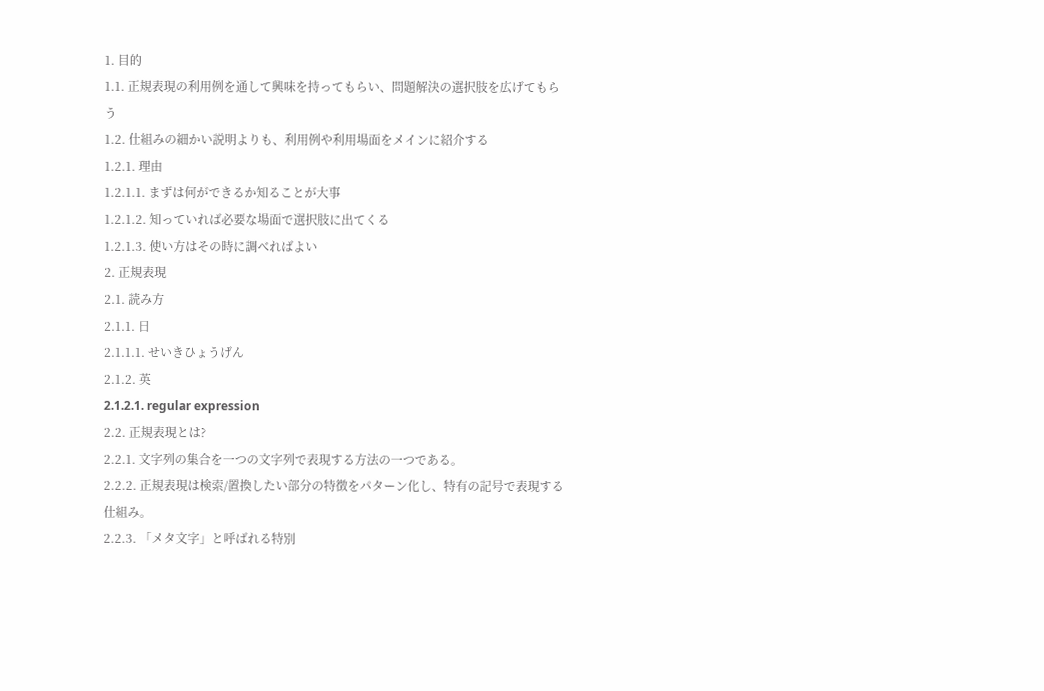1. 目的
1.1. 正規表現の利用例を通して興味を持ってもらい、問題解決の選択肢を広げてもらう
1.2. 仕組みの細かい説明よりも、利用例や利用場面をメインに紹介する
1.2.1. 理由
1.2.1.1. まずは何ができるか知ることが大事
1.2.1.2. 知っていれば必要な場面で選択肢に出てくる
1.2.1.3. 使い方はその時に調べればよい
2. 正規表現
2.1. 読み方
2.1.1. 日
2.1.1.1. せいきひょうげん
2.1.2. 英
2.1.2.1. regular expression
2.2. 正規表現とは?
2.2.1. 文字列の集合を一つの文字列で表現する方法の一つである。
2.2.2. 正規表現は検索/置換したい部分の特徴をパターン化し、特有の記号で表現する仕組み。
2.2.3. 「メタ文字」と呼ばれる特別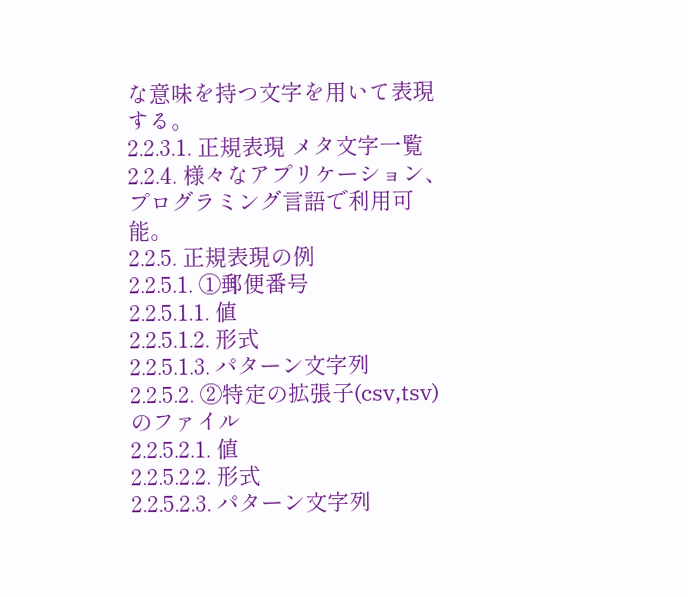な意味を持つ文字を用いて表現する。
2.2.3.1. 正規表現 メタ文字一覧
2.2.4. 様々なアプリケーション、プログラミング言語で利用可能。
2.2.5. 正規表現の例
2.2.5.1. ①郵便番号
2.2.5.1.1. 値
2.2.5.1.2. 形式
2.2.5.1.3. パターン文字列
2.2.5.2. ②特定の拡張子(csv,tsv)のファイル
2.2.5.2.1. 値
2.2.5.2.2. 形式
2.2.5.2.3. パターン文字列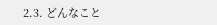2.3. どんなこと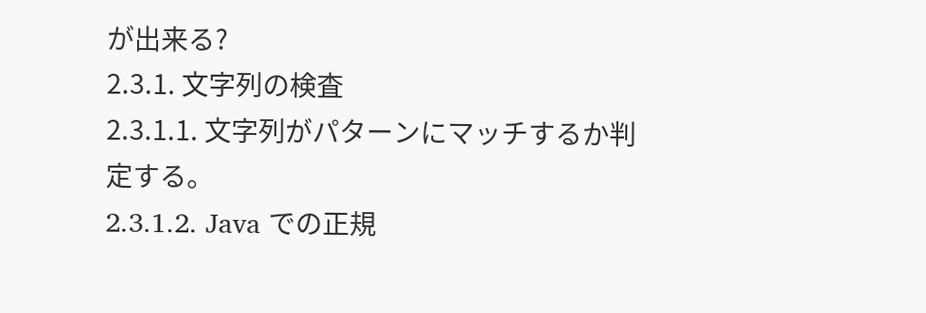が出来る?
2.3.1. 文字列の検査
2.3.1.1. 文字列がパターンにマッチするか判定する。
2.3.1.2. Java での正規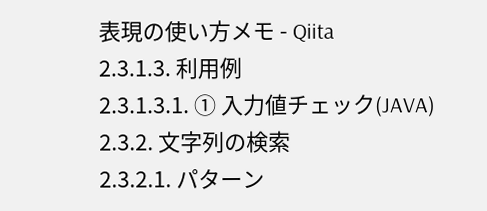表現の使い方メモ - Qiita
2.3.1.3. 利用例
2.3.1.3.1. ① 入力値チェック(JAVA)
2.3.2. 文字列の検索
2.3.2.1. パターン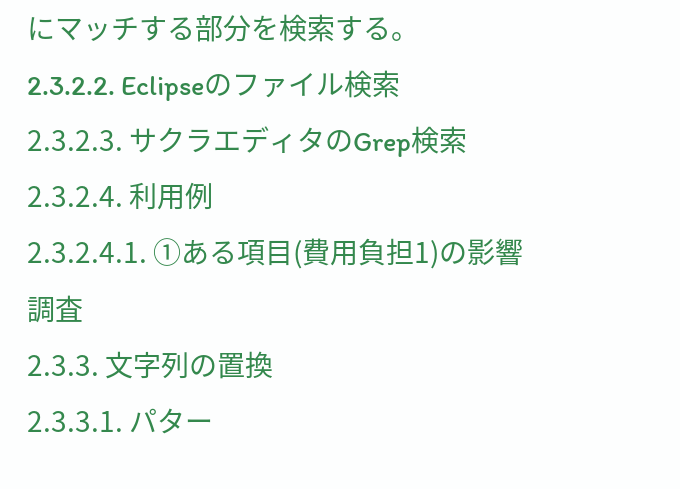にマッチする部分を検索する。
2.3.2.2. Eclipseのファイル検索
2.3.2.3. サクラエディタのGrep検索
2.3.2.4. 利用例
2.3.2.4.1. ①ある項目(費用負担1)の影響調査
2.3.3. 文字列の置換
2.3.3.1. パター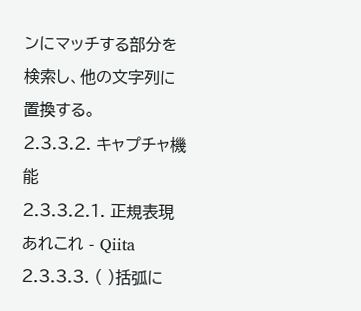ンにマッチする部分を検索し、他の文字列に置換する。
2.3.3.2. キャプチャ機能
2.3.3.2.1. 正規表現あれこれ - Qiita
2.3.3.3. ( )括弧に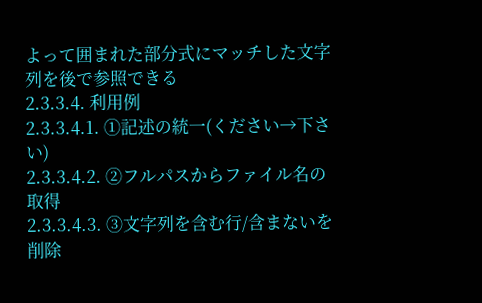よって囲まれた部分式にマッチした文字列を後で参照できる
2.3.3.4. 利用例
2.3.3.4.1. ①記述の統一(ください→下さい)
2.3.3.4.2. ②フルパスからファイル名の取得
2.3.3.4.3. ③文字列を含む行/含まないを削除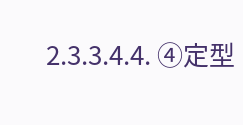2.3.3.4.4. ④定型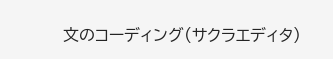文のコーディング(サクラエディタ)